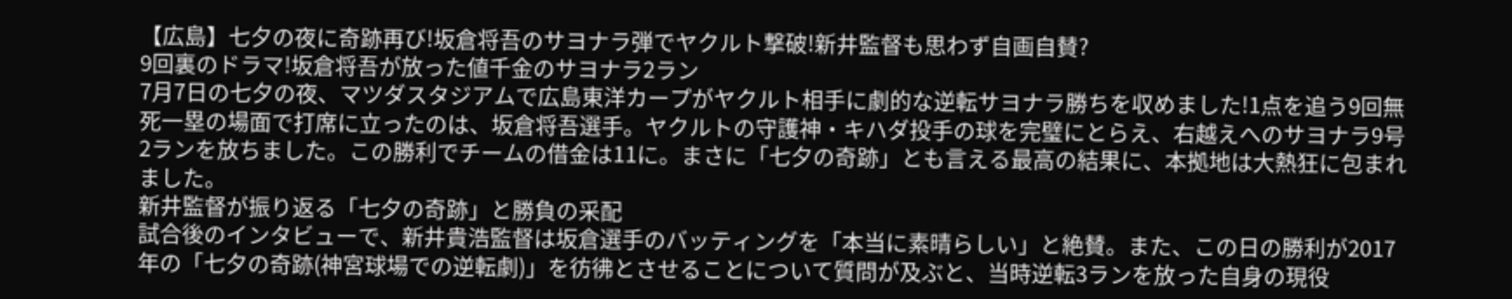【広島】七夕の夜に奇跡再び!坂倉将吾のサヨナラ弾でヤクルト撃破!新井監督も思わず自画自賛?
9回裏のドラマ!坂倉将吾が放った値千金のサヨナラ2ラン
7月7日の七夕の夜、マツダスタジアムで広島東洋カープがヤクルト相手に劇的な逆転サヨナラ勝ちを収めました!1点を追う9回無死一塁の場面で打席に立ったのは、坂倉将吾選手。ヤクルトの守護神・キハダ投手の球を完璧にとらえ、右越えへのサヨナラ9号2ランを放ちました。この勝利でチームの借金は11に。まさに「七夕の奇跡」とも言える最高の結果に、本拠地は大熱狂に包まれました。
新井監督が振り返る「七夕の奇跡」と勝負の采配
試合後のインタビューで、新井貴浩監督は坂倉選手のバッティングを「本当に素晴らしい」と絶賛。また、この日の勝利が2017年の「七夕の奇跡(神宮球場での逆転劇)」を彷彿とさせることについて質問が及ぶと、当時逆転3ランを放った自身の現役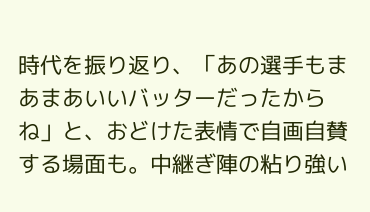時代を振り返り、「あの選手もまあまあいいバッターだったからね」と、おどけた表情で自画自賛する場面も。中継ぎ陣の粘り強い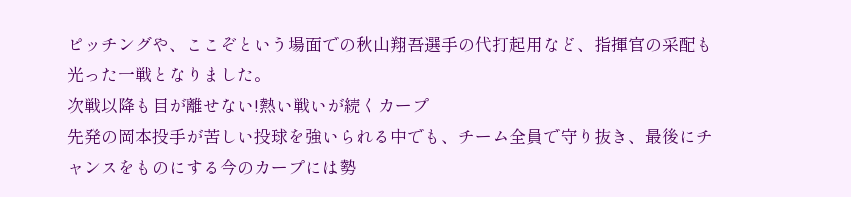ピッチングや、ここぞという場面での秋山翔吾選手の代打起用など、指揮官の采配も光った一戦となりました。
次戦以降も目が離せない!熱い戦いが続くカープ
先発の岡本投手が苦しい投球を強いられる中でも、チーム全員で守り抜き、最後にチャンスをものにする今のカープには勢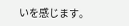いを感じます。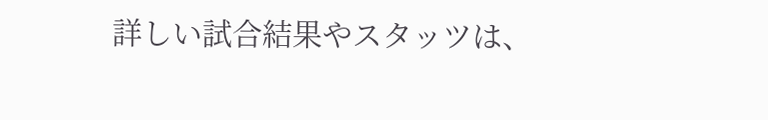詳しい試合結果やスタッツは、